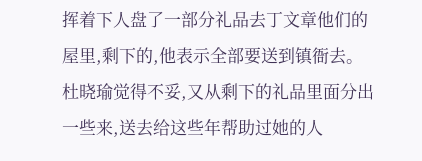挥着下人盘了一部分礼品去丁文章他们的屋里,剩下的,他表示全部要送到镇衙去。
杜晓瑜觉得不妥,又从剩下的礼品里面分出一些来,送去给这些年帮助过她的人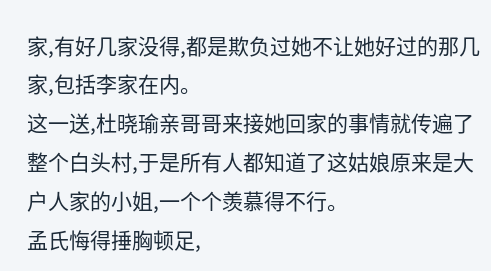家,有好几家没得,都是欺负过她不让她好过的那几家,包括李家在内。
这一送,杜晓瑜亲哥哥来接她回家的事情就传遍了整个白头村,于是所有人都知道了这姑娘原来是大户人家的小姐,一个个羡慕得不行。
孟氏悔得捶胸顿足,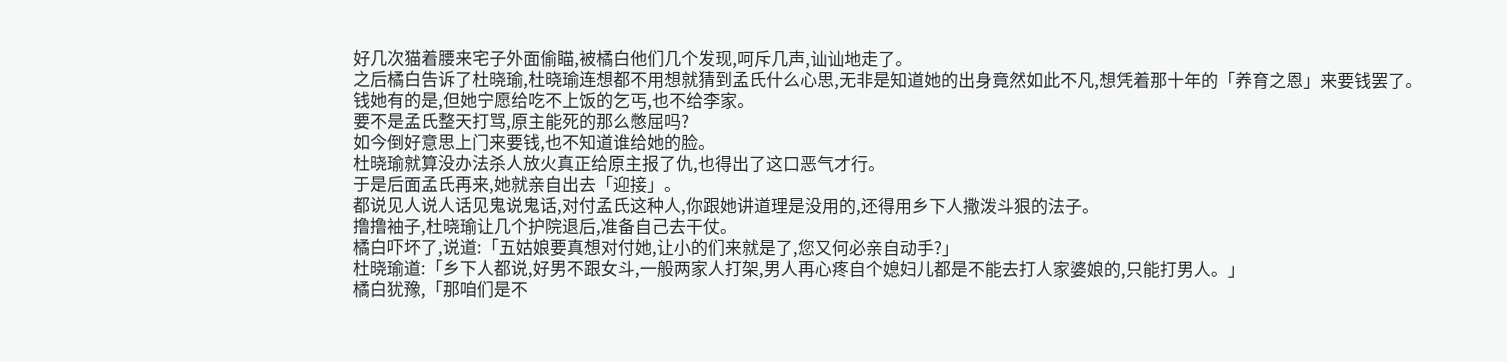好几次猫着腰来宅子外面偷瞄,被橘白他们几个发现,呵斥几声,讪讪地走了。
之后橘白告诉了杜晓瑜,杜晓瑜连想都不用想就猜到孟氏什么心思,无非是知道她的出身竟然如此不凡,想凭着那十年的「养育之恩」来要钱罢了。
钱她有的是,但她宁愿给吃不上饭的乞丐,也不给李家。
要不是孟氏整天打骂,原主能死的那么憋屈吗?
如今倒好意思上门来要钱,也不知道谁给她的脸。
杜晓瑜就算没办法杀人放火真正给原主报了仇,也得出了这口恶气才行。
于是后面孟氏再来,她就亲自出去「迎接」。
都说见人说人话见鬼说鬼话,对付孟氏这种人,你跟她讲道理是没用的,还得用乡下人撒泼斗狠的法子。
撸撸袖子,杜晓瑜让几个护院退后,准备自己去干仗。
橘白吓坏了,说道:「五姑娘要真想对付她,让小的们来就是了,您又何必亲自动手?」
杜晓瑜道:「乡下人都说,好男不跟女斗,一般两家人打架,男人再心疼自个媳妇儿都是不能去打人家婆娘的,只能打男人。」
橘白犹豫,「那咱们是不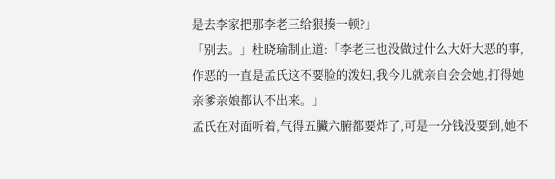是去李家把那李老三给狠揍一顿?」
「别去。」杜晓瑜制止道:「李老三也没做过什么大奸大恶的事,作恶的一直是孟氏这不要脸的泼妇,我今儿就亲自会会她,打得她亲爹亲娘都认不出来。」
孟氏在对面听着,气得五臟六腑都要炸了,可是一分钱没要到,她不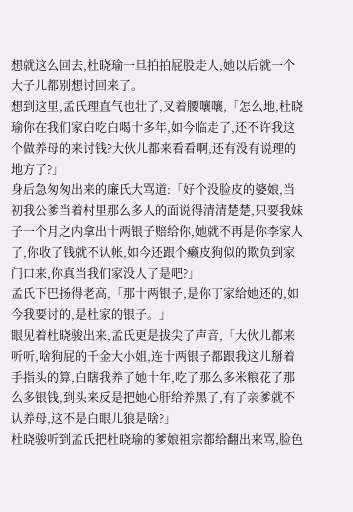想就这么回去,杜晓瑜一旦拍拍屁股走人,她以后就一个大子儿都别想讨回来了。
想到这里,孟氏理直气也壮了,叉着腰嚷嚷,「怎么地,杜晓瑜你在我们家白吃白喝十多年,如今临走了,还不许我这个做养母的来讨钱?大伙儿都来看看啊,还有没有说理的地方了?」
身后急匆匆出来的廉氏大骂道:「好个没脸皮的婆娘,当初我公爹当着村里那么多人的面说得清清楚楚,只要我妹子一个月之内拿出十两银子赔给你,她就不再是你李家人了,你收了钱就不认帐,如今还跟个癞皮狗似的欺负到家门口来,你真当我们家没人了是吧?」
孟氏下巴扬得老高,「那十两银子,是你丁家给她还的,如今我要讨的,是杜家的银子。」
眼见着杜晓骏出来,孟氏更是拔尖了声音,「大伙儿都来听听,啥狗屁的千金大小姐,连十两银子都跟我这儿掰着手指头的算,白瞎我养了她十年,吃了那么多米粮花了那么多银钱,到头来反是把她心肝给养黑了,有了亲爹就不认养母,这不是白眼儿狼是啥?」
杜晓骏听到孟氏把杜晓瑜的爹娘祖宗都给翻出来骂,脸色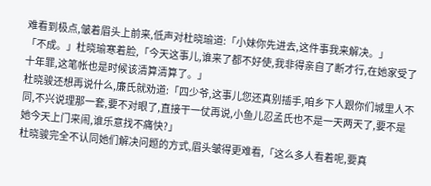难看到极点,皱着眉头上前来,低声对杜晓瑜道:「小妹你先进去,这件事我来解决。」
「不成。」杜晓瑜寒着脸,「今天这事儿,谁来了都不好使,我非得亲自了断才行,在她家受了十年罪,这笔帐也是时候该清算清算了。」
杜晓骏还想再说什么,廉氏就劝道:「四少爷,这事儿您还真别插手,咱乡下人跟你们城里人不同,不兴说理那一套,要不对眼了,直接干一仗再说,小鱼儿忍孟氏也不是一天两天了,要不是她今天上门来闹,谁乐意找不痛快?」
杜晓骏完全不认同她们解决问题的方式,眉头皱得更难看,「这么多人看着呢,要真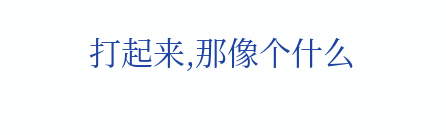打起来,那像个什么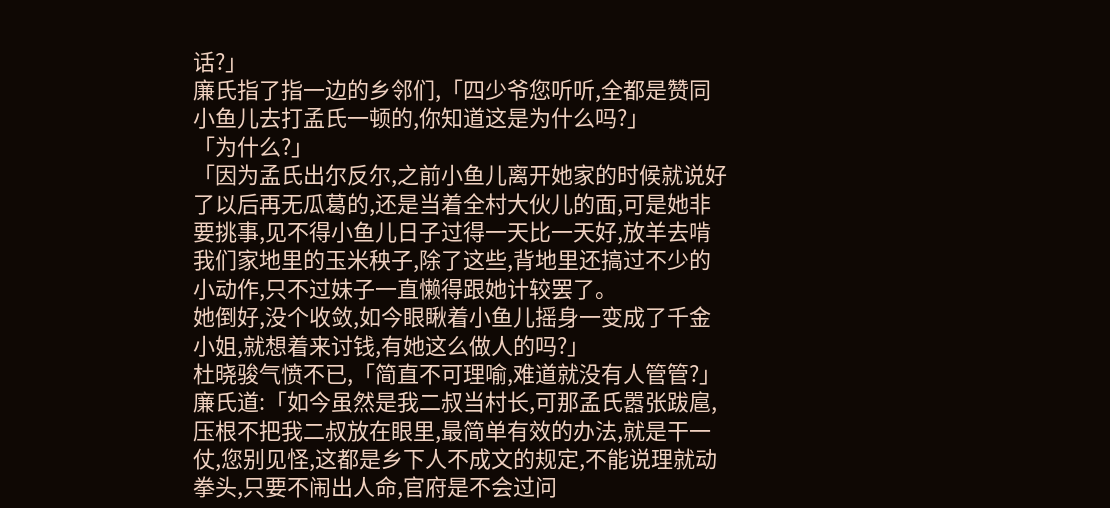话?」
廉氏指了指一边的乡邻们,「四少爷您听听,全都是赞同小鱼儿去打孟氏一顿的,你知道这是为什么吗?」
「为什么?」
「因为孟氏出尔反尔,之前小鱼儿离开她家的时候就说好了以后再无瓜葛的,还是当着全村大伙儿的面,可是她非要挑事,见不得小鱼儿日子过得一天比一天好,放羊去啃我们家地里的玉米秧子,除了这些,背地里还搞过不少的小动作,只不过妹子一直懒得跟她计较罢了。
她倒好,没个收敛,如今眼瞅着小鱼儿摇身一变成了千金小姐,就想着来讨钱,有她这么做人的吗?」
杜晓骏气愤不已,「简直不可理喻,难道就没有人管管?」
廉氏道:「如今虽然是我二叔当村长,可那孟氏嚣张跋扈,压根不把我二叔放在眼里,最简单有效的办法,就是干一仗,您别见怪,这都是乡下人不成文的规定,不能说理就动拳头,只要不闹出人命,官府是不会过问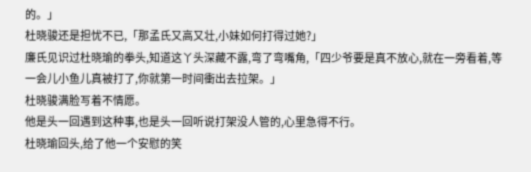的。」
杜晓骏还是担忧不已,「那孟氏又高又壮,小妹如何打得过她?」
廉氏见识过杜晓瑜的拳头,知道这丫头深藏不露,弯了弯嘴角,「四少爷要是真不放心,就在一旁看着,等一会儿小鱼儿真被打了,你就第一时间衝出去拉架。」
杜晓骏满脸写着不情愿。
他是头一回遇到这种事,也是头一回听说打架没人管的,心里急得不行。
杜晓瑜回头,给了他一个安慰的笑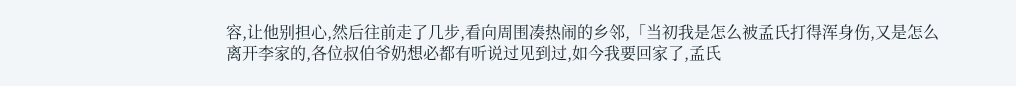容,让他别担心,然后往前走了几步,看向周围凑热闹的乡邻,「当初我是怎么被孟氏打得浑身伤,又是怎么离开李家的,各位叔伯爷奶想必都有听说过见到过,如今我要回家了,孟氏